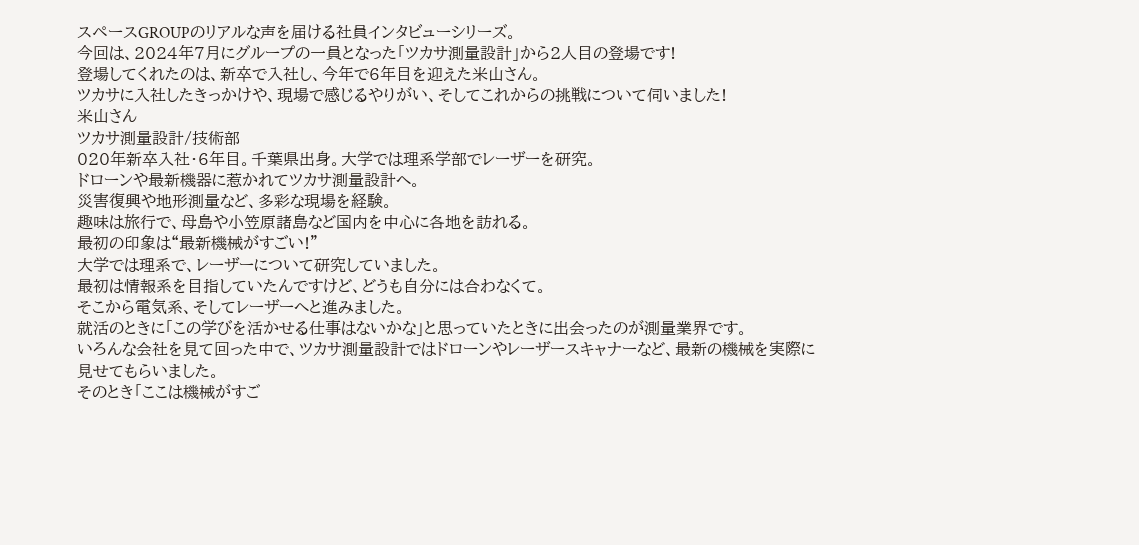スペースGROUPのリアルな声を届ける社員インタビューシリーズ。
今回は、2024年7月にグループの一員となった「ツカサ測量設計」から2人目の登場です!
登場してくれたのは、新卒で入社し、今年で6年目を迎えた米山さん。
ツカサに入社したきっかけや、現場で感じるやりがい、そしてこれからの挑戦について伺いました!
米山さん
ツカサ測量設計/技術部
020年新卒入社・6年目。千葉県出身。大学では理系学部でレーザーを研究。
ドローンや最新機器に惹かれてツカサ測量設計へ。
災害復興や地形測量など、多彩な現場を経験。
趣味は旅行で、母島や小笠原諸島など国内を中心に各地を訪れる。
最初の印象は“最新機械がすごい!”
大学では理系で、レーザーについて研究していました。
最初は情報系を目指していたんですけど、どうも自分には合わなくて。
そこから電気系、そしてレーザーへと進みました。
就活のときに「この学びを活かせる仕事はないかな」と思っていたときに出会ったのが測量業界です。
いろんな会社を見て回った中で、ツカサ測量設計ではドローンやレーザースキャナーなど、最新の機械を実際に見せてもらいました。
そのとき「ここは機械がすご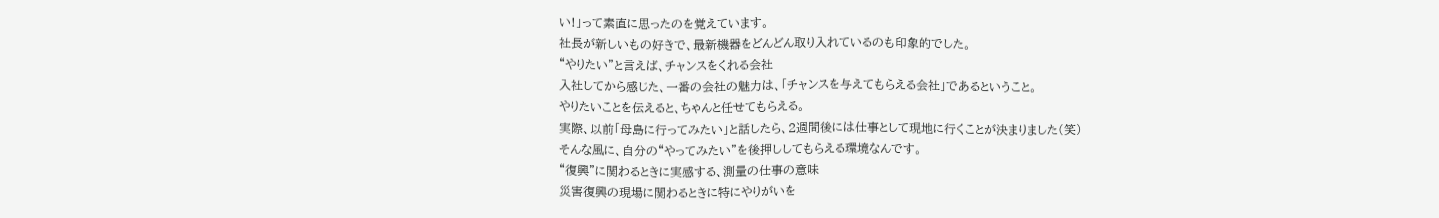い!」って素直に思ったのを覚えています。
社長が新しいもの好きで、最新機器をどんどん取り入れているのも印象的でした。
“やりたい”と言えば、チャンスをくれる会社
入社してから感じた、一番の会社の魅力は、「チャンスを与えてもらえる会社」であるということ。
やりたいことを伝えると、ちゃんと任せてもらえる。
実際、以前「母島に行ってみたい」と話したら、2週間後には仕事として現地に行くことが決まりました(笑)
そんな風に、自分の“やってみたい”を後押ししてもらえる環境なんです。
“復興”に関わるときに実感する、測量の仕事の意味
災害復興の現場に関わるときに特にやりがいを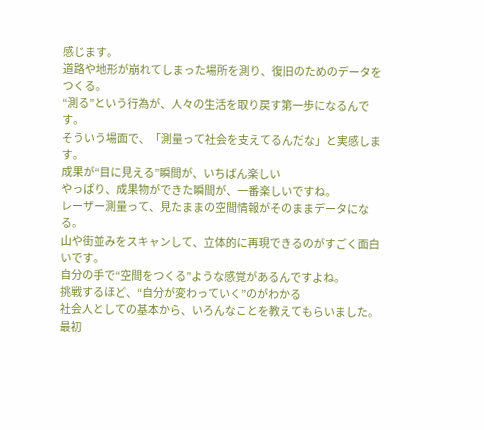感じます。
道路や地形が崩れてしまった場所を測り、復旧のためのデータをつくる。
“測る”という行為が、人々の生活を取り戻す第一歩になるんです。
そういう場面で、「測量って社会を支えてるんだな」と実感します。
成果が“目に見える”瞬間が、いちばん楽しい
やっぱり、成果物ができた瞬間が、一番楽しいですね。
レーザー測量って、見たままの空間情報がそのままデータになる。
山や街並みをスキャンして、立体的に再現できるのがすごく面白いです。
自分の手で“空間をつくる”ような感覚があるんですよね。
挑戦するほど、“自分が変わっていく”のがわかる
社会人としての基本から、いろんなことを教えてもらいました。
最初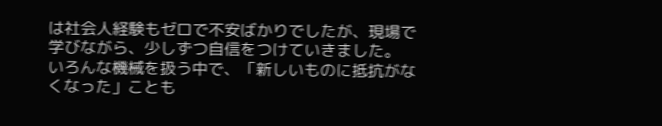は社会人経験もゼロで不安ばかりでしたが、現場で学びながら、少しずつ自信をつけていきました。
いろんな機械を扱う中で、「新しいものに抵抗がなくなった」ことも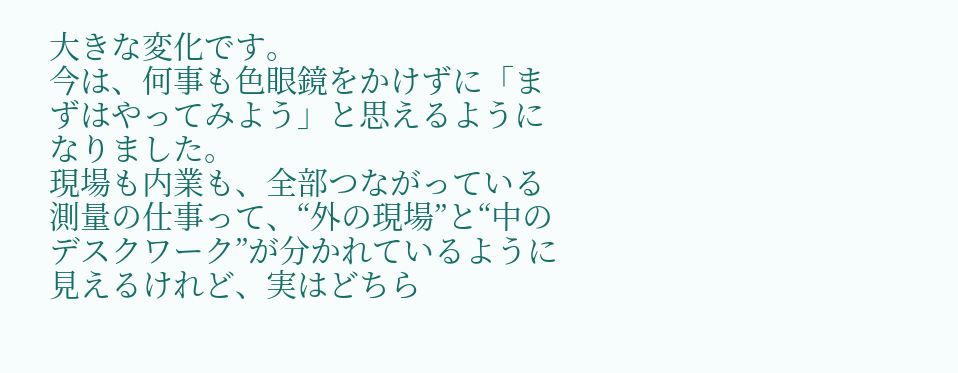大きな変化です。
今は、何事も色眼鏡をかけずに「まずはやってみよう」と思えるようになりました。
現場も内業も、全部つながっている
測量の仕事って、“外の現場”と“中のデスクワーク”が分かれているように見えるけれど、実はどちら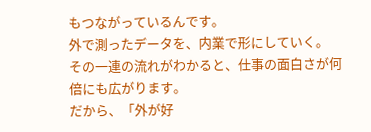もつながっているんです。
外で測ったデータを、内業で形にしていく。
その一連の流れがわかると、仕事の面白さが何倍にも広がります。
だから、「外が好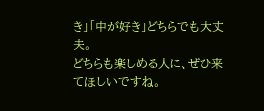き」「中が好き」どちらでも大丈夫。
どちらも楽しめる人に、ぜひ来てほしいですね。